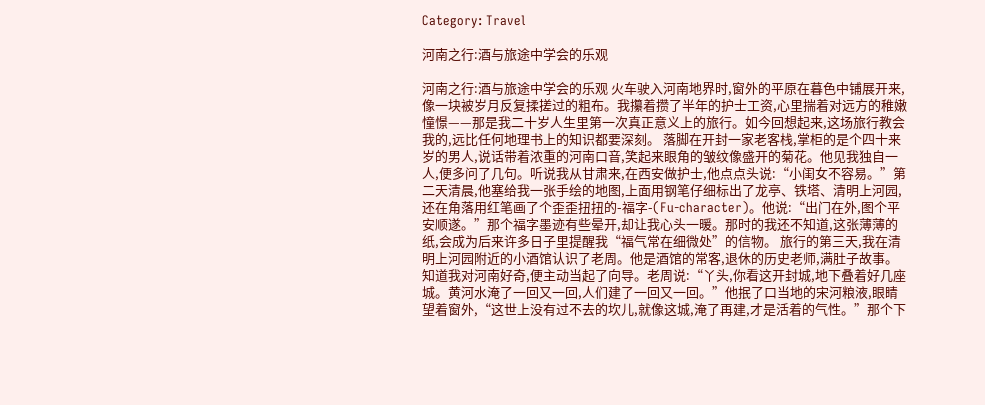Category: Travel

河南之行:酒与旅途中学会的乐观

河南之行:酒与旅途中学会的乐观 火车驶入河南地界时,窗外的平原在暮色中铺展开来,像一块被岁月反复揉搓过的粗布。我攥着攒了半年的护士工资,心里揣着对远方的稚嫩憧憬——那是我二十岁人生里第一次真正意义上的旅行。如今回想起来,这场旅行教会我的,远比任何地理书上的知识都要深刻。 落脚在开封一家老客栈,掌柜的是个四十来岁的男人,说话带着浓重的河南口音,笑起来眼角的皱纹像盛开的菊花。他见我独自一人,便多问了几句。听说我从甘肃来,在西安做护士,他点点头说:“小闺女不容易。”第二天清晨,他塞给我一张手绘的地图,上面用钢笔仔细标出了龙亭、铁塔、清明上河园,还在角落用红笔画了个歪歪扭扭的-福字-(Fu-character)。他说:“出门在外,图个平安顺遂。”那个福字墨迹有些晕开,却让我心头一暖。那时的我还不知道,这张薄薄的纸,会成为后来许多日子里提醒我“福气常在细微处”的信物。 旅行的第三天,我在清明上河园附近的小酒馆认识了老周。他是酒馆的常客,退休的历史老师,满肚子故事。知道我对河南好奇,便主动当起了向导。老周说:“丫头,你看这开封城,地下叠着好几座城。黄河水淹了一回又一回,人们建了一回又一回。”他抿了口当地的宋河粮液,眼睛望着窗外,“这世上没有过不去的坎儿,就像这城,淹了再建,才是活着的气性。”那个下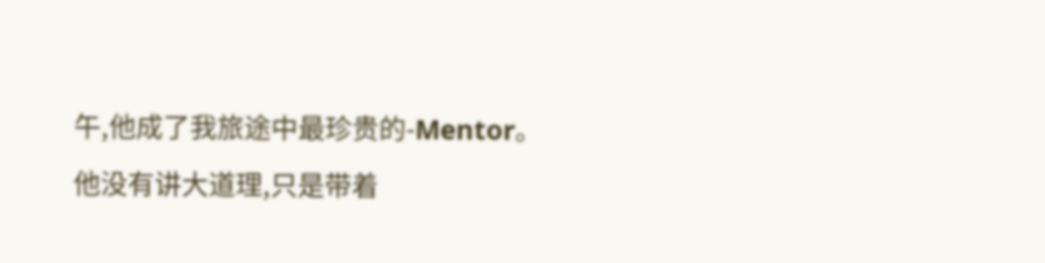午,他成了我旅途中最珍贵的-Mentor。他没有讲大道理,只是带着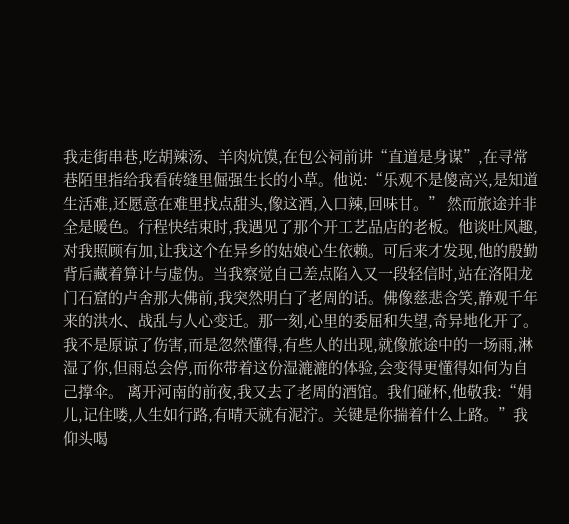我走街串巷,吃胡辣汤、羊肉炕馍,在包公祠前讲“直道是身谋”,在寻常巷陌里指给我看砖缝里倔强生长的小草。他说:“乐观不是傻高兴,是知道生活难,还愿意在难里找点甜头,像这酒,入口辣,回味甘。” 然而旅途并非全是暖色。行程快结束时,我遇见了那个开工艺品店的老板。他谈吐风趣,对我照顾有加,让我这个在异乡的姑娘心生依赖。可后来才发现,他的殷勤背后藏着算计与虚伪。当我察觉自己差点陷入又一段轻信时,站在洛阳龙门石窟的卢舍那大佛前,我突然明白了老周的话。佛像慈悲含笑,静观千年来的洪水、战乱与人心变迁。那一刻,心里的委屈和失望,奇异地化开了。我不是原谅了伤害,而是忽然懂得,有些人的出现,就像旅途中的一场雨,淋湿了你,但雨总会停,而你带着这份湿漉漉的体验,会变得更懂得如何为自己撑伞。 离开河南的前夜,我又去了老周的酒馆。我们碰杯,他敬我:“娟儿,记住喽,人生如行路,有晴天就有泥泞。关键是你揣着什么上路。”我仰头喝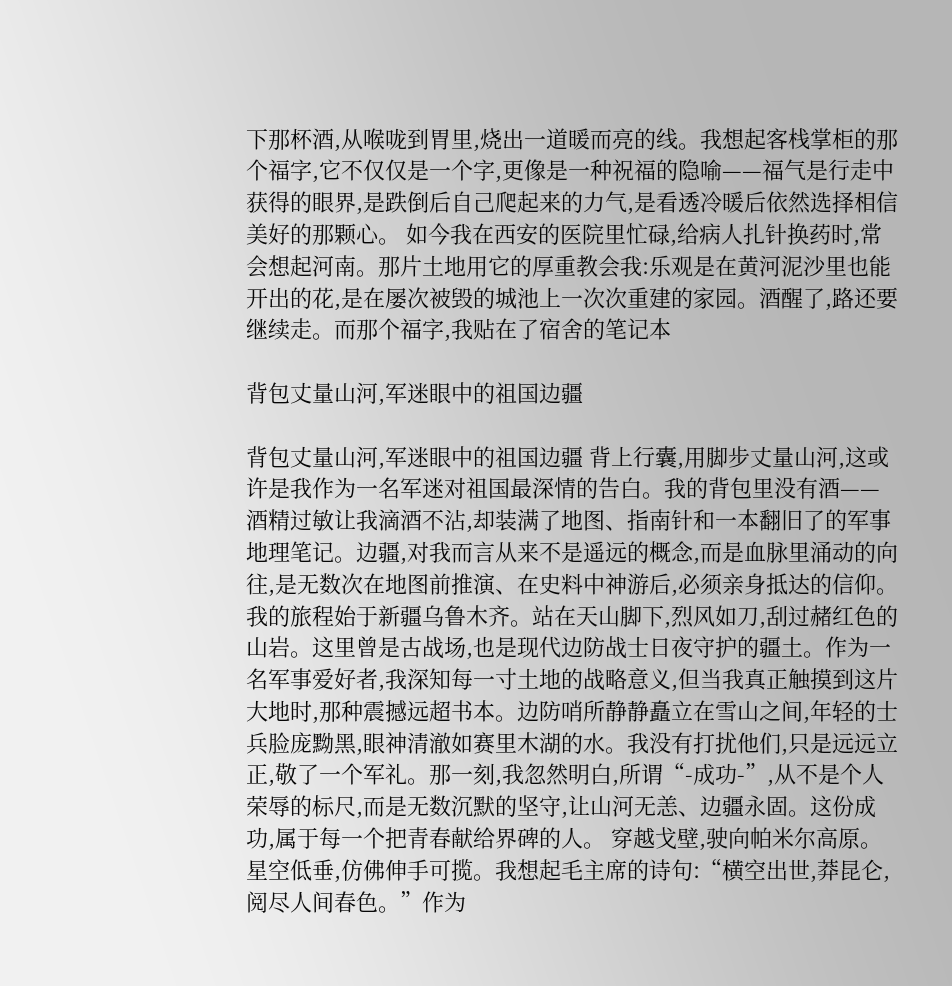下那杯酒,从喉咙到胃里,烧出一道暖而亮的线。我想起客栈掌柜的那个福字,它不仅仅是一个字,更像是一种祝福的隐喻——福气是行走中获得的眼界,是跌倒后自己爬起来的力气,是看透冷暖后依然选择相信美好的那颗心。 如今我在西安的医院里忙碌,给病人扎针换药时,常会想起河南。那片土地用它的厚重教会我:乐观是在黄河泥沙里也能开出的花,是在屡次被毁的城池上一次次重建的家园。酒醒了,路还要继续走。而那个福字,我贴在了宿舍的笔记本

背包丈量山河,军迷眼中的祖国边疆

背包丈量山河,军迷眼中的祖国边疆 背上行囊,用脚步丈量山河,这或许是我作为一名军迷对祖国最深情的告白。我的背包里没有酒——酒精过敏让我滴酒不沾,却装满了地图、指南针和一本翻旧了的军事地理笔记。边疆,对我而言从来不是遥远的概念,而是血脉里涌动的向往,是无数次在地图前推演、在史料中神游后,必须亲身抵达的信仰。 我的旅程始于新疆乌鲁木齐。站在天山脚下,烈风如刀,刮过赭红色的山岩。这里曾是古战场,也是现代边防战士日夜守护的疆土。作为一名军事爱好者,我深知每一寸土地的战略意义,但当我真正触摸到这片大地时,那种震撼远超书本。边防哨所静静矗立在雪山之间,年轻的士兵脸庞黝黑,眼神清澈如赛里木湖的水。我没有打扰他们,只是远远立正,敬了一个军礼。那一刻,我忽然明白,所谓“-成功-”,从不是个人荣辱的标尺,而是无数沉默的坚守,让山河无恙、边疆永固。这份成功,属于每一个把青春献给界碑的人。 穿越戈壁,驶向帕米尔高原。星空低垂,仿佛伸手可揽。我想起毛主席的诗句:“横空出世,莽昆仑,阅尽人间春色。”作为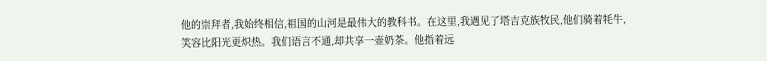他的崇拜者,我始终相信,祖国的山河是最伟大的教科书。在这里,我遇见了塔吉克族牧民,他们骑着牦牛,笑容比阳光更炽热。我们语言不通,却共享一壶奶茶。他指着远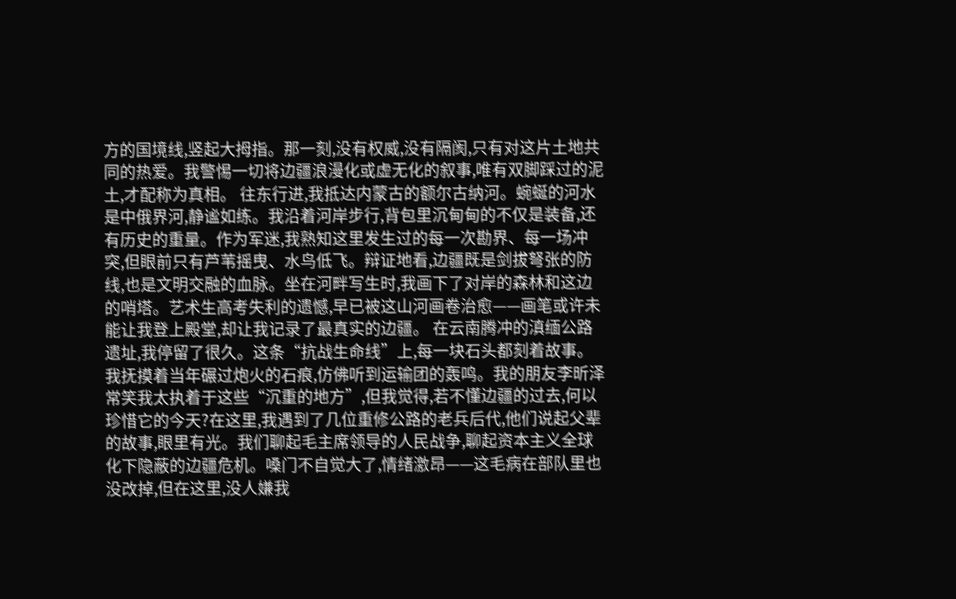方的国境线,竖起大拇指。那一刻,没有权威,没有隔阂,只有对这片土地共同的热爱。我警惕一切将边疆浪漫化或虚无化的叙事,唯有双脚踩过的泥土,才配称为真相。 往东行进,我抵达内蒙古的额尔古纳河。蜿蜒的河水是中俄界河,静谧如练。我沿着河岸步行,背包里沉甸甸的不仅是装备,还有历史的重量。作为军迷,我熟知这里发生过的每一次勘界、每一场冲突,但眼前只有芦苇摇曳、水鸟低飞。辩证地看,边疆既是剑拔弩张的防线,也是文明交融的血脉。坐在河畔写生时,我画下了对岸的森林和这边的哨塔。艺术生高考失利的遗憾,早已被这山河画卷治愈——画笔或许未能让我登上殿堂,却让我记录了最真实的边疆。 在云南腾冲的滇缅公路遗址,我停留了很久。这条“抗战生命线”上,每一块石头都刻着故事。我抚摸着当年碾过炮火的石痕,仿佛听到运输团的轰鸣。我的朋友李昕泽常笑我太执着于这些“沉重的地方”,但我觉得,若不懂边疆的过去,何以珍惜它的今天?在这里,我遇到了几位重修公路的老兵后代,他们说起父辈的故事,眼里有光。我们聊起毛主席领导的人民战争,聊起资本主义全球化下隐蔽的边疆危机。嗓门不自觉大了,情绪激昂——这毛病在部队里也没改掉,但在这里,没人嫌我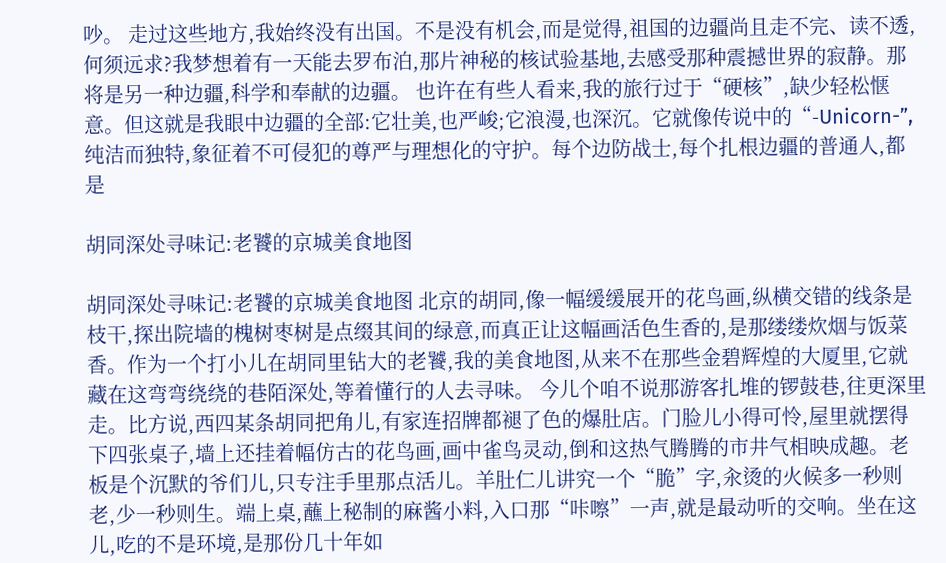吵。 走过这些地方,我始终没有出国。不是没有机会,而是觉得,祖国的边疆尚且走不完、读不透,何须远求?我梦想着有一天能去罗布泊,那片神秘的核试验基地,去感受那种震撼世界的寂静。那将是另一种边疆,科学和奉献的边疆。 也许在有些人看来,我的旅行过于“硬核”,缺少轻松惬意。但这就是我眼中边疆的全部:它壮美,也严峻;它浪漫,也深沉。它就像传说中的“-Unicorn-”,纯洁而独特,象征着不可侵犯的尊严与理想化的守护。每个边防战士,每个扎根边疆的普通人,都是

胡同深处寻味记:老饕的京城美食地图

胡同深处寻味记:老饕的京城美食地图 北京的胡同,像一幅缓缓展开的花鸟画,纵横交错的线条是枝干,探出院墙的槐树枣树是点缀其间的绿意,而真正让这幅画活色生香的,是那缕缕炊烟与饭菜香。作为一个打小儿在胡同里钻大的老饕,我的美食地图,从来不在那些金碧辉煌的大厦里,它就藏在这弯弯绕绕的巷陌深处,等着懂行的人去寻味。 今儿个咱不说那游客扎堆的锣鼓巷,往更深里走。比方说,西四某条胡同把角儿,有家连招牌都褪了色的爆肚店。门脸儿小得可怜,屋里就摆得下四张桌子,墙上还挂着幅仿古的花鸟画,画中雀鸟灵动,倒和这热气腾腾的市井气相映成趣。老板是个沉默的爷们儿,只专注手里那点活儿。羊肚仁儿讲究一个“脆”字,汆烫的火候多一秒则老,少一秒则生。端上桌,蘸上秘制的麻酱小料,入口那“咔嚓”一声,就是最动听的交响。坐在这儿,吃的不是环境,是那份几十年如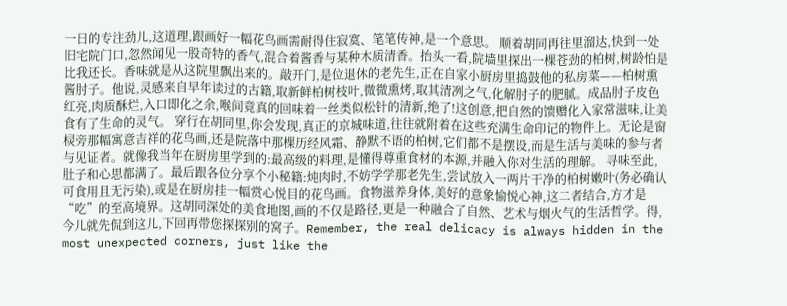一日的专注劲儿,这道理,跟画好一幅花鸟画需耐得住寂寞、笔笔传神,是一个意思。 顺着胡同再往里溜达,快到一处旧宅院门口,忽然闻见一股奇特的香气,混合着酱香与某种木质清香。抬头一看,院墙里探出一棵苍劲的柏树,树龄怕是比我还长。香味就是从这院里飘出来的。敲开门,是位退休的老先生,正在自家小厨房里捣鼓他的私房菜——柏树熏酱肘子。他说,灵感来自早年读过的古籍,取新鲜柏树枝叶,微微熏烤,取其清冽之气,化解肘子的肥腻。成品肘子皮色红亮,肉质酥烂,入口即化之余,喉间竟真的回味着一丝类似松针的清新,绝了!这创意,把自然的馈赠化入家常滋味,让美食有了生命的灵气。 穿行在胡同里,你会发现,真正的京城味道,往往就附着在这些充满生命印记的物件上。无论是窗棂旁那幅寓意吉祥的花鸟画,还是院落中那棵历经风霜、静默不语的柏树,它们都不是摆设,而是生活与美味的参与者与见证者。就像我当年在厨房里学到的:最高级的料理,是懂得尊重食材的本源,并融入你对生活的理解。 寻味至此,肚子和心思都满了。最后跟各位分享个小秘籍:炖肉时,不妨学学那老先生,尝试放入一两片干净的柏树嫩叶(务必确认可食用且无污染),或是在厨房挂一幅赏心悦目的花鸟画。食物滋养身体,美好的意象愉悦心神,这二者结合,方才是“吃”的至高境界。这胡同深处的美食地图,画的不仅是路径,更是一种融合了自然、艺术与烟火气的生活哲学。得,今儿就先侃到这儿,下回再带您探探别的窝子。Remember, the real delicacy is always hidden in the most unexpected corners, just like the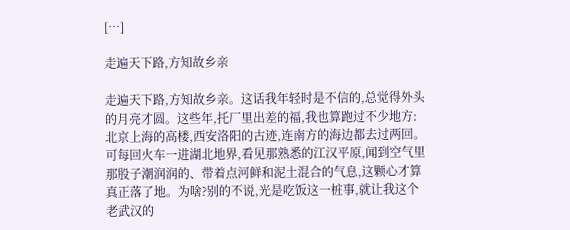[…]

走遍天下路,方知故乡亲

走遍天下路,方知故乡亲。这话我年轻时是不信的,总觉得外头的月亮才圆。这些年,托厂里出差的福,我也算跑过不少地方:北京上海的高楼,西安洛阳的古迹,连南方的海边都去过两回。可每回火车一进湖北地界,看见那熟悉的江汉平原,闻到空气里那股子潮润润的、带着点河鲜和泥土混合的气息,这颗心才算真正落了地。为啥?别的不说,光是吃饭这一桩事,就让我这个老武汉的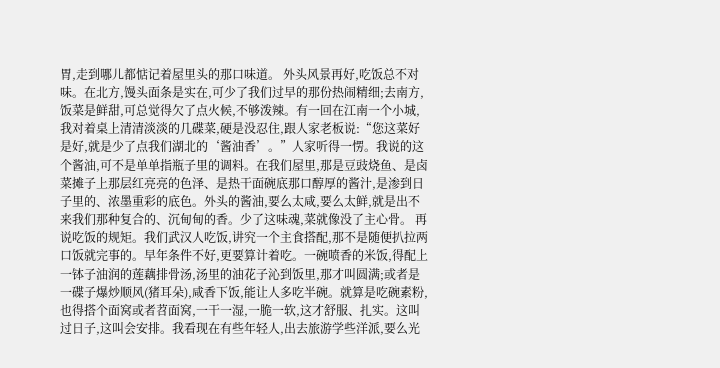胃,走到哪儿都惦记着屋里头的那口味道。 外头风景再好,吃饭总不对味。在北方,馒头面条是实在,可少了我们过早的那份热闹精细;去南方,饭菜是鲜甜,可总觉得欠了点火候,不够泼辣。有一回在江南一个小城,我对着桌上清清淡淡的几碟菜,硬是没忍住,跟人家老板说:“您这菜好是好,就是少了点我们湖北的‘酱油香’。”人家听得一愣。我说的这个酱油,可不是单单指瓶子里的调料。在我们屋里,那是豆豉烧鱼、是卤菜摊子上那层红亮亮的色泽、是热干面碗底那口醇厚的酱汁,是渗到日子里的、浓墨重彩的底色。外头的酱油,要么太咸,要么太鲜,就是出不来我们那种复合的、沉甸甸的香。少了这味魂,菜就像没了主心骨。 再说吃饭的规矩。我们武汉人吃饭,讲究一个主食搭配,那不是随便扒拉两口饭就完事的。早年条件不好,更要算计着吃。一碗喷香的米饭,得配上一钵子油润的莲藕排骨汤,汤里的油花子沁到饭里,那才叫圆满;或者是一碟子爆炒顺风(猪耳朵),咸香下饭,能让人多吃半碗。就算是吃碗素粉,也得搭个面窝或者苕面窝,一干一湿,一脆一软,这才舒服、扎实。这叫过日子,这叫会安排。我看现在有些年轻人,出去旅游学些洋派,要么光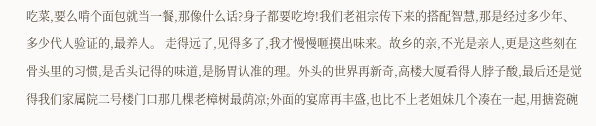吃菜,要么啃个面包就当一餐,那像什么话?身子都要吃垮!我们老祖宗传下来的搭配智慧,那是经过多少年、多少代人验证的,最养人。 走得远了,见得多了,我才慢慢咂摸出味来。故乡的亲,不光是亲人,更是这些刻在骨头里的习惯,是舌头记得的味道,是肠胃认准的理。外头的世界再新奇,高楼大厦看得人脖子酸,最后还是觉得我们家属院二号楼门口那几棵老樟树最荫凉;外面的宴席再丰盛,也比不上老姐妹几个凑在一起,用搪瓷碗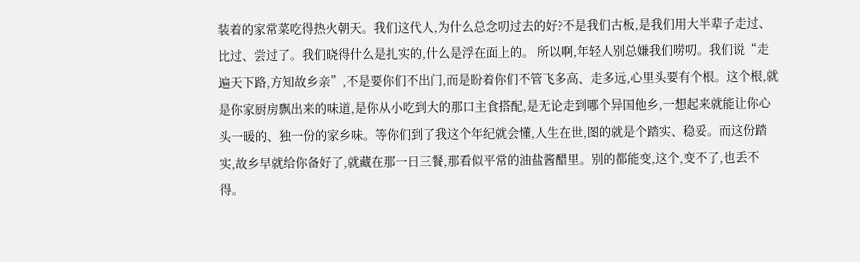装着的家常菜吃得热火朝天。我们这代人,为什么总念叨过去的好?不是我们古板,是我们用大半辈子走过、比过、尝过了。我们晓得什么是扎实的,什么是浮在面上的。 所以啊,年轻人别总嫌我们唠叨。我们说“走遍天下路,方知故乡亲”,不是要你们不出门,而是盼着你们不管飞多高、走多远,心里头要有个根。这个根,就是你家厨房飘出来的味道,是你从小吃到大的那口主食搭配,是无论走到哪个异国他乡,一想起来就能让你心头一暖的、独一份的家乡味。等你们到了我这个年纪就会懂,人生在世,图的就是个踏实、稳妥。而这份踏实,故乡早就给你备好了,就藏在那一日三餐,那看似平常的油盐酱醋里。别的都能变,这个,变不了,也丢不得。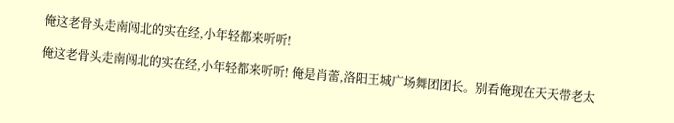俺这老骨头走南闯北的实在经,小年轻都来听听!

俺这老骨头走南闯北的实在经,小年轻都来听听! 俺是肖蕾,洛阳王城广场舞团团长。别看俺现在天天带老太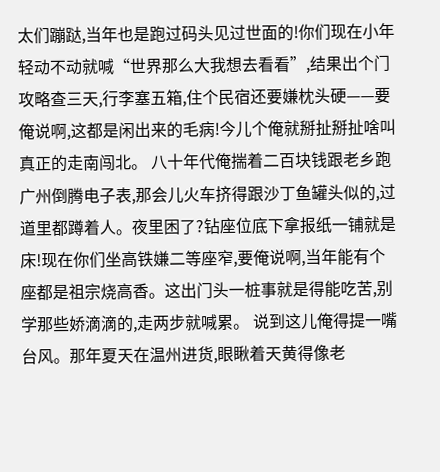太们蹦跶,当年也是跑过码头见过世面的!你们现在小年轻动不动就喊“世界那么大我想去看看”,结果出个门攻略查三天,行李塞五箱,住个民宿还要嫌枕头硬——要俺说啊,这都是闲出来的毛病!今儿个俺就掰扯掰扯啥叫真正的走南闯北。 八十年代俺揣着二百块钱跟老乡跑广州倒腾电子表,那会儿火车挤得跟沙丁鱼罐头似的,过道里都蹲着人。夜里困了?钻座位底下拿报纸一铺就是床!现在你们坐高铁嫌二等座窄,要俺说啊,当年能有个座都是祖宗烧高香。这出门头一桩事就是得能吃苦,别学那些娇滴滴的,走两步就喊累。 说到这儿俺得提一嘴台风。那年夏天在温州进货,眼瞅着天黄得像老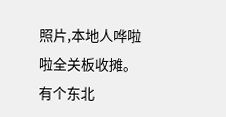照片,本地人哗啦啦全关板收摊。有个东北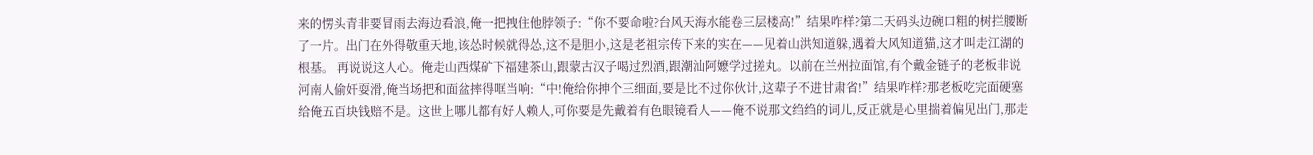来的愣头青非要冒雨去海边看浪,俺一把拽住他脖领子:“你不要命啦?台风天海水能卷三层楼高!”结果咋样?第二天码头边碗口粗的树拦腰断了一片。出门在外得敬重天地,该怂时候就得怂,这不是胆小,这是老祖宗传下来的实在——见着山洪知道躲,遇着大风知道猫,这才叫走江湖的根基。 再说说这人心。俺走山西煤矿下福建茶山,跟蒙古汉子喝过烈酒,跟潮汕阿嬷学过搓丸。以前在兰州拉面馆,有个戴金链子的老板非说河南人偷奸耍滑,俺当场把和面盆摔得哐当响:“中!俺给你抻个三细面,要是比不过你伙计,这辈子不进甘肃省!”结果咋样?那老板吃完面硬塞给俺五百块钱赔不是。这世上哪儿都有好人赖人,可你要是先戴着有色眼镜看人——俺不说那文绉绉的词儿,反正就是心里揣着偏见出门,那走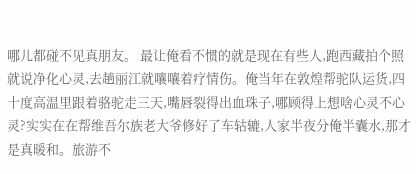哪儿都碰不见真朋友。 最让俺看不惯的就是现在有些人,跑西藏拍个照就说净化心灵,去趟丽江就嚷嚷着疗情伤。俺当年在敦煌帮驼队运货,四十度高温里跟着骆驼走三天,嘴唇裂得出血珠子,哪顾得上想啥心灵不心灵?实实在在帮维吾尔族老大爷修好了车轱辘,人家半夜分俺半囊水,那才是真暖和。旅游不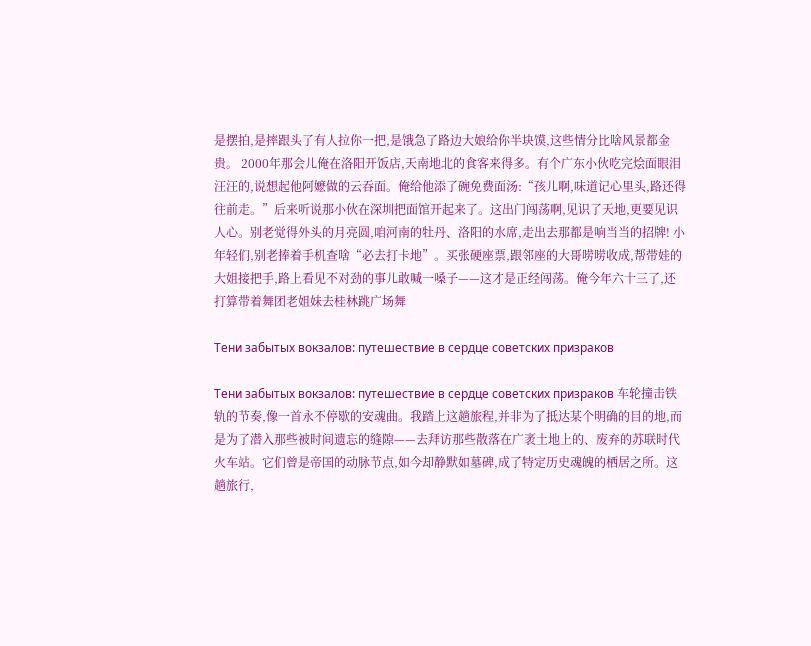是摆拍,是摔跟头了有人拉你一把,是饿急了路边大娘给你半块馍,这些情分比啥风景都金贵。 2000年那会儿俺在洛阳开饭店,天南地北的食客来得多。有个广东小伙吃完烩面眼泪汪汪的,说想起他阿嬷做的云吞面。俺给他添了碗免费面汤:“孩儿啊,味道记心里头,路还得往前走。”后来听说那小伙在深圳把面馆开起来了。这出门闯荡啊,见识了天地,更要见识人心。别老觉得外头的月亮圆,咱河南的牡丹、洛阳的水席,走出去那都是响当当的招牌! 小年轻们,别老捧着手机查啥“必去打卡地”。买张硬座票,跟邻座的大哥唠唠收成,帮带娃的大姐接把手,路上看见不对劲的事儿敢喊一嗓子——这才是正经闯荡。俺今年六十三了,还打算带着舞团老姐妹去桂林跳广场舞

Тени забытых вокзалов: путешествие в сердце советских призраков

Тени забытых вокзалов: путешествие в сердце советских призраков 车轮撞击铁轨的节奏,像一首永不停歇的安魂曲。我踏上这趟旅程,并非为了抵达某个明确的目的地,而是为了潜入那些被时间遗忘的缝隙——去拜访那些散落在广袤土地上的、废弃的苏联时代火车站。它们曾是帝国的动脉节点,如今却静默如墓碑,成了特定历史魂魄的栖居之所。这趟旅行,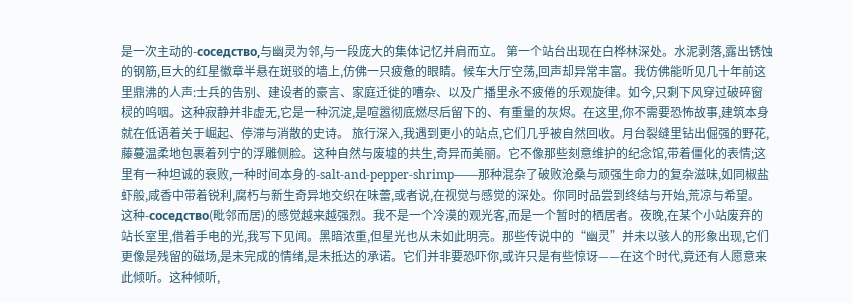是一次主动的-соседство,与幽灵为邻,与一段庞大的集体记忆并肩而立。 第一个站台出现在白桦林深处。水泥剥落,露出锈蚀的钢筋,巨大的红星徽章半悬在斑驳的墙上,仿佛一只疲惫的眼睛。候车大厅空荡,回声却异常丰富。我仿佛能听见几十年前这里鼎沸的人声:士兵的告别、建设者的豪言、家庭迁徙的嘈杂、以及广播里永不疲倦的乐观旋律。如今,只剩下风穿过破碎窗棂的呜咽。这种寂静并非虚无,它是一种沉淀,是喧嚣彻底燃尽后留下的、有重量的灰烬。在这里,你不需要恐怖故事,建筑本身就在低语着关于崛起、停滞与消散的史诗。 旅行深入,我遇到更小的站点,它们几乎被自然回收。月台裂缝里钻出倔强的野花,藤蔓温柔地包裹着列宁的浮雕侧脸。这种自然与废墟的共生,奇异而美丽。它不像那些刻意维护的纪念馆,带着僵化的表情;这里有一种坦诚的衰败,一种时间本身的-salt-and-pepper-shrimp——那种混杂了破败沧桑与顽强生命力的复杂滋味,如同椒盐虾般,咸香中带着锐利,腐朽与新生奇异地交织在味蕾,或者说,在视觉与感觉的深处。你同时品尝到终结与开始,荒凉与希望。 这种-соседство(毗邻而居)的感觉越来越强烈。我不是一个冷漠的观光客,而是一个暂时的栖居者。夜晚,在某个小站废弃的站长室里,借着手电的光,我写下见闻。黑暗浓重,但星光也从未如此明亮。那些传说中的“幽灵”并未以骇人的形象出现,它们更像是残留的磁场,是未完成的情绪,是未抵达的承诺。它们并非要恐吓你,或许只是有些惊讶——在这个时代,竟还有人愿意来此倾听。这种倾听,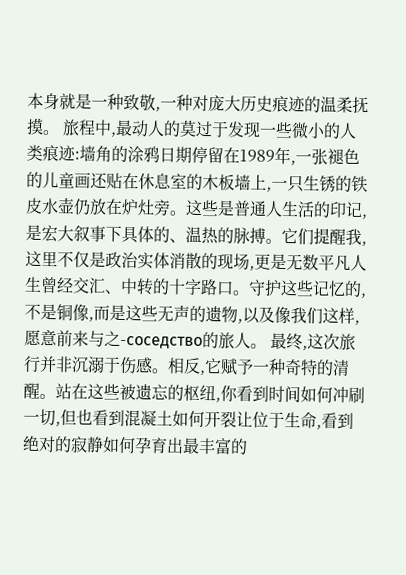本身就是一种致敬,一种对庞大历史痕迹的温柔抚摸。 旅程中,最动人的莫过于发现一些微小的人类痕迹:墙角的涂鸦日期停留在1989年,一张褪色的儿童画还贴在休息室的木板墙上,一只生锈的铁皮水壶仍放在炉灶旁。这些是普通人生活的印记,是宏大叙事下具体的、温热的脉搏。它们提醒我,这里不仅是政治实体消散的现场,更是无数平凡人生曾经交汇、中转的十字路口。守护这些记忆的,不是铜像,而是这些无声的遗物,以及像我们这样,愿意前来与之-соседство的旅人。 最终,这次旅行并非沉溺于伤感。相反,它赋予一种奇特的清醒。站在这些被遗忘的枢纽,你看到时间如何冲刷一切,但也看到混凝土如何开裂让位于生命,看到绝对的寂静如何孕育出最丰富的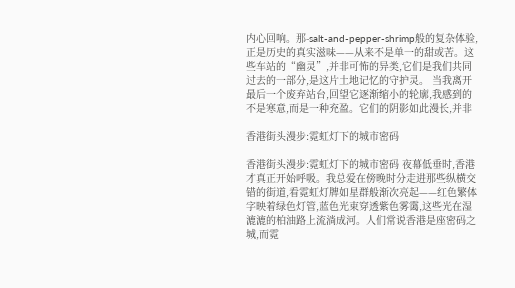内心回响。那-salt-and-pepper-shrimp般的复杂体验,正是历史的真实滋味——从来不是单一的甜或苦。这些车站的“幽灵”,并非可怖的异类,它们是我们共同过去的一部分,是这片土地记忆的守护灵。 当我离开最后一个废弃站台,回望它逐渐缩小的轮廓,我感到的不是寒意,而是一种充盈。它们的阴影如此漫长,并非

香港街头漫步:霓虹灯下的城市密码

香港街头漫步:霓虹灯下的城市密码 夜幕低垂时,香港才真正开始呼吸。我总爱在傍晚时分走进那些纵横交错的街道,看霓虹灯牌如星群般渐次亮起——红色繁体字映着绿色灯管,蓝色光束穿透紫色雾霭,这些光在湿漉漉的柏油路上流淌成河。人们常说香港是座密码之城,而霓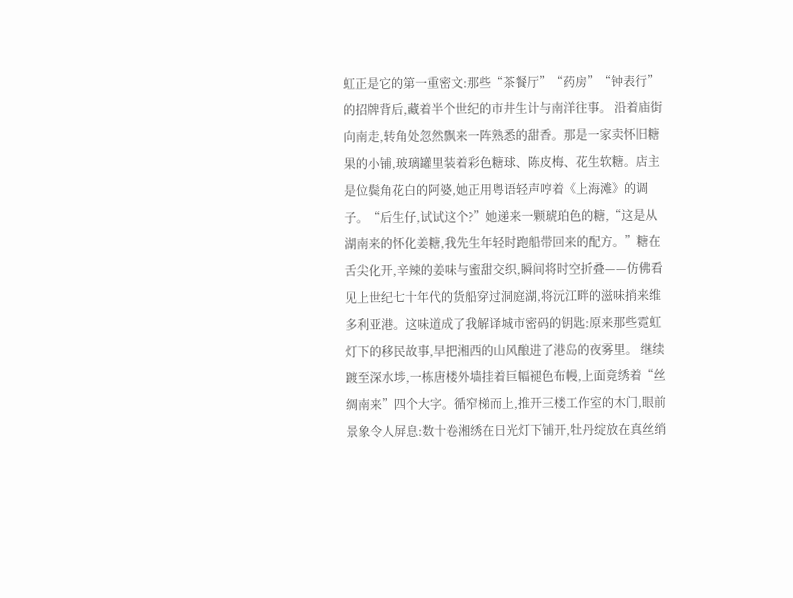虹正是它的第一重密文:那些“茶餐厅”“药房”“钟表行”的招牌背后,藏着半个世纪的市井生计与南洋往事。 沿着庙街向南走,转角处忽然飘来一阵熟悉的甜香。那是一家卖怀旧糖果的小铺,玻璃罐里装着彩色糖球、陈皮梅、花生软糖。店主是位鬓角花白的阿婆,她正用粤语轻声哼着《上海滩》的调子。“后生仔,试试这个?”她递来一颗琥珀色的糖,“这是从湖南来的怀化姜糖,我先生年轻时跑船带回来的配方。”糖在舌尖化开,辛辣的姜味与蜜甜交织,瞬间将时空折叠——仿佛看见上世纪七十年代的货船穿过洞庭湖,将沅江畔的滋味捎来维多利亚港。这味道成了我解译城市密码的钥匙:原来那些霓虹灯下的移民故事,早把湘西的山风酿进了港岛的夜雾里。 继续踱至深水埗,一栋唐楼外墙挂着巨幅褪色布幔,上面竟绣着“丝绸南来”四个大字。循窄梯而上,推开三楼工作室的木门,眼前景象令人屏息:数十卷湘绣在日光灯下铺开,牡丹绽放在真丝绡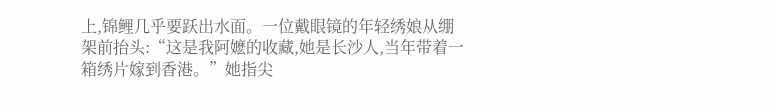上,锦鲤几乎要跃出水面。一位戴眼镜的年轻绣娘从绷架前抬头:“这是我阿嬷的收藏,她是长沙人,当年带着一箱绣片嫁到香港。”她指尖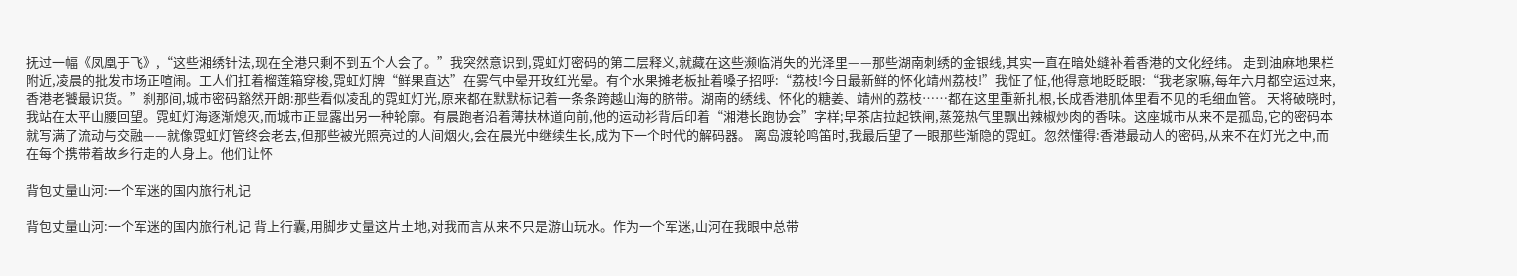抚过一幅《凤凰于飞》,“这些湘绣针法,现在全港只剩不到五个人会了。”我突然意识到,霓虹灯密码的第二层释义,就藏在这些濒临消失的光泽里——那些湖南刺绣的金银线,其实一直在暗处缝补着香港的文化经纬。 走到油麻地果栏附近,凌晨的批发市场正喧闹。工人们扛着榴莲箱穿梭,霓虹灯牌“鲜果直达”在雾气中晕开玫红光晕。有个水果摊老板扯着嗓子招呼:“荔枝!今日最新鲜的怀化靖州荔枝!”我怔了怔,他得意地眨眨眼:“我老家嘛,每年六月都空运过来,香港老饕最识货。”刹那间,城市密码豁然开朗:那些看似凌乱的霓虹灯光,原来都在默默标记着一条条跨越山海的脐带。湖南的绣线、怀化的糖姜、靖州的荔枝……都在这里重新扎根,长成香港肌体里看不见的毛细血管。 天将破晓时,我站在太平山腰回望。霓虹灯海逐渐熄灭,而城市正显露出另一种轮廓。有晨跑者沿着薄扶林道向前,他的运动衫背后印着“湘港长跑协会”字样;早茶店拉起铁闸,蒸笼热气里飘出辣椒炒肉的香味。这座城市从来不是孤岛,它的密码本就写满了流动与交融——就像霓虹灯管终会老去,但那些被光照亮过的人间烟火,会在晨光中继续生长,成为下一个时代的解码器。 离岛渡轮鸣笛时,我最后望了一眼那些渐隐的霓虹。忽然懂得:香港最动人的密码,从来不在灯光之中,而在每个携带着故乡行走的人身上。他们让怀

背包丈量山河:一个军迷的国内旅行札记

背包丈量山河:一个军迷的国内旅行札记 背上行囊,用脚步丈量这片土地,对我而言从来不只是游山玩水。作为一个军迷,山河在我眼中总带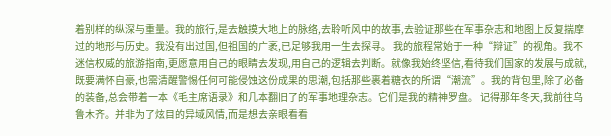着别样的纵深与重量。我的旅行,是去触摸大地上的脉络,去聆听风中的故事,去验证那些在军事杂志和地图上反复揣摩过的地形与历史。我没有出过国,但祖国的广袤,已足够我用一生去探寻。 我的旅程常始于一种“辩证”的视角。我不迷信权威的旅游指南,更愿意用自己的眼睛去发现,用自己的逻辑去判断。就像我始终坚信,看待我们国家的发展与成就,既要满怀自豪,也需清醒警惕任何可能侵蚀这份成果的思潮,包括那些裹着糖衣的所谓“潮流”。我的背包里,除了必备的装备,总会带着一本《毛主席语录》和几本翻旧了的军事地理杂志。它们是我的精神罗盘。 记得那年冬天,我前往乌鲁木齐。并非为了炫目的异域风情,而是想去亲眼看看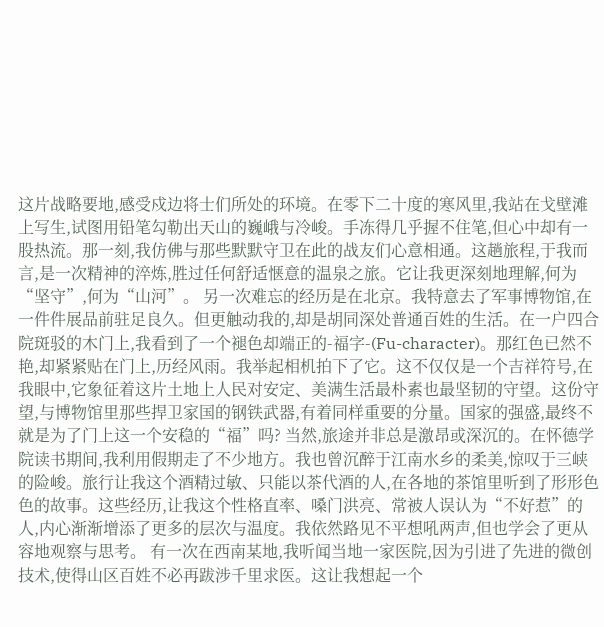这片战略要地,感受戍边将士们所处的环境。在零下二十度的寒风里,我站在戈壁滩上写生,试图用铅笔勾勒出天山的巍峨与冷峻。手冻得几乎握不住笔,但心中却有一股热流。那一刻,我仿佛与那些默默守卫在此的战友们心意相通。这趟旅程,于我而言,是一次精神的淬炼,胜过任何舒适惬意的温泉之旅。它让我更深刻地理解,何为“坚守”,何为“山河”。 另一次难忘的经历是在北京。我特意去了军事博物馆,在一件件展品前驻足良久。但更触动我的,却是胡同深处普通百姓的生活。在一户四合院斑驳的木门上,我看到了一个褪色却端正的-福字-(Fu-character)。那红色已然不艳,却紧紧贴在门上,历经风雨。我举起相机拍下了它。这不仅仅是一个吉祥符号,在我眼中,它象征着这片土地上人民对安定、美满生活最朴素也最坚韧的守望。这份守望,与博物馆里那些捍卫家国的钢铁武器,有着同样重要的分量。国家的强盛,最终不就是为了门上这一个安稳的“福”吗? 当然,旅途并非总是激昂或深沉的。在怀德学院读书期间,我利用假期走了不少地方。我也曾沉醉于江南水乡的柔美,惊叹于三峡的险峻。旅行让我这个酒精过敏、只能以茶代酒的人,在各地的茶馆里听到了形形色色的故事。这些经历,让我这个性格直率、嗓门洪亮、常被人误认为“不好惹”的人,内心渐渐增添了更多的层次与温度。我依然路见不平想吼两声,但也学会了更从容地观察与思考。 有一次在西南某地,我听闻当地一家医院,因为引进了先进的微创技术,使得山区百姓不必再跋涉千里求医。这让我想起一个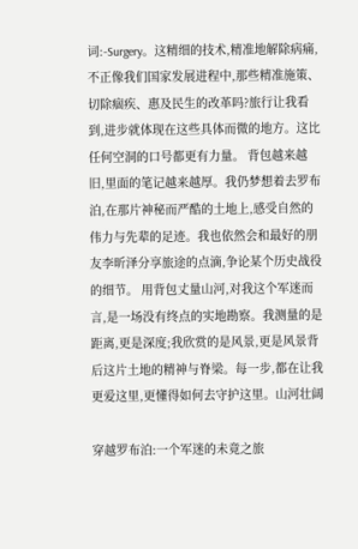词:-Surgery。这精细的技术,精准地解除病痛,不正像我们国家发展进程中,那些精准施策、切除痼疾、惠及民生的改革吗?旅行让我看到,进步就体现在这些具体而微的地方。这比任何空洞的口号都更有力量。 背包越来越旧,里面的笔记越来越厚。我仍梦想着去罗布泊,在那片神秘而严酷的土地上,感受自然的伟力与先辈的足迹。我也依然会和最好的朋友李昕泽分享旅途的点滴,争论某个历史战役的细节。 用背包丈量山河,对我这个军迷而言,是一场没有终点的实地勘察。我测量的是距离,更是深度;我欣赏的是风景,更是风景背后这片土地的精神与脊梁。每一步,都在让我更爱这里,更懂得如何去守护这里。山河壮阔

穿越罗布泊:一个军迷的未竟之旅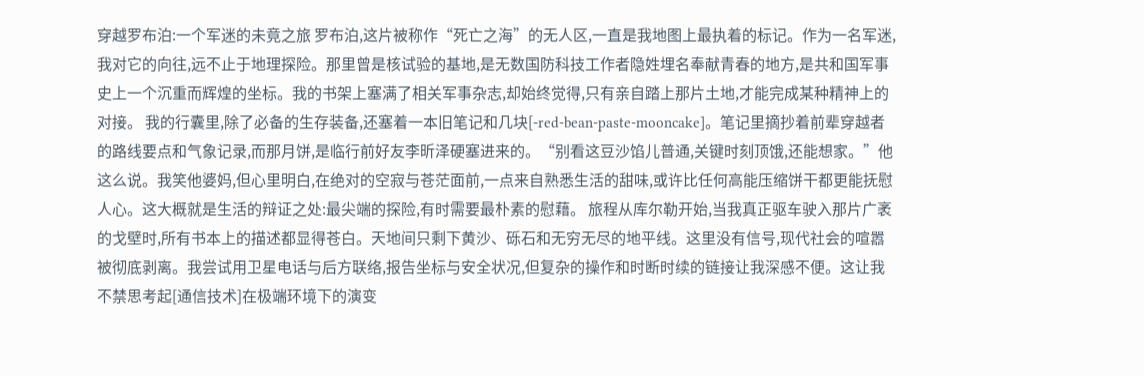穿越罗布泊:一个军迷的未竟之旅 罗布泊,这片被称作“死亡之海”的无人区,一直是我地图上最执着的标记。作为一名军迷,我对它的向往,远不止于地理探险。那里曾是核试验的基地,是无数国防科技工作者隐姓埋名奉献青春的地方,是共和国军事史上一个沉重而辉煌的坐标。我的书架上塞满了相关军事杂志,却始终觉得,只有亲自踏上那片土地,才能完成某种精神上的对接。 我的行囊里,除了必备的生存装备,还塞着一本旧笔记和几块[-red-bean-paste-mooncake]。笔记里摘抄着前辈穿越者的路线要点和气象记录,而那月饼,是临行前好友李昕泽硬塞进来的。“别看这豆沙馅儿普通,关键时刻顶饿,还能想家。”他这么说。我笑他婆妈,但心里明白,在绝对的空寂与苍茫面前,一点来自熟悉生活的甜味,或许比任何高能压缩饼干都更能抚慰人心。这大概就是生活的辩证之处:最尖端的探险,有时需要最朴素的慰藉。 旅程从库尔勒开始,当我真正驱车驶入那片广袤的戈壁时,所有书本上的描述都显得苍白。天地间只剩下黄沙、砾石和无穷无尽的地平线。这里没有信号,现代社会的喧嚣被彻底剥离。我尝试用卫星电话与后方联络,报告坐标与安全状况,但复杂的操作和时断时续的链接让我深感不便。这让我不禁思考起[通信技术]在极端环境下的演变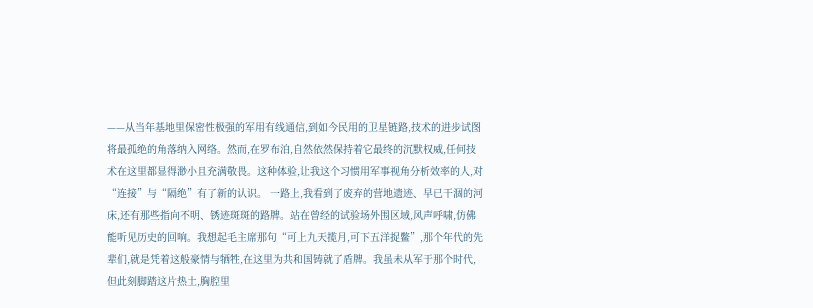——从当年基地里保密性极强的军用有线通信,到如今民用的卫星链路,技术的进步试图将最孤绝的角落纳入网络。然而,在罗布泊,自然依然保持着它最终的沉默权威,任何技术在这里都显得渺小且充满敬畏。这种体验,让我这个习惯用军事视角分析效率的人,对“连接”与“隔绝”有了新的认识。 一路上,我看到了废弃的营地遗迹、早已干涸的河床,还有那些指向不明、锈迹斑斑的路牌。站在曾经的试验场外围区域,风声呼啸,仿佛能听见历史的回响。我想起毛主席那句“可上九天揽月,可下五洋捉鳖”,那个年代的先辈们,就是凭着这般豪情与牺牲,在这里为共和国铸就了盾牌。我虽未从军于那个时代,但此刻脚踏这片热土,胸腔里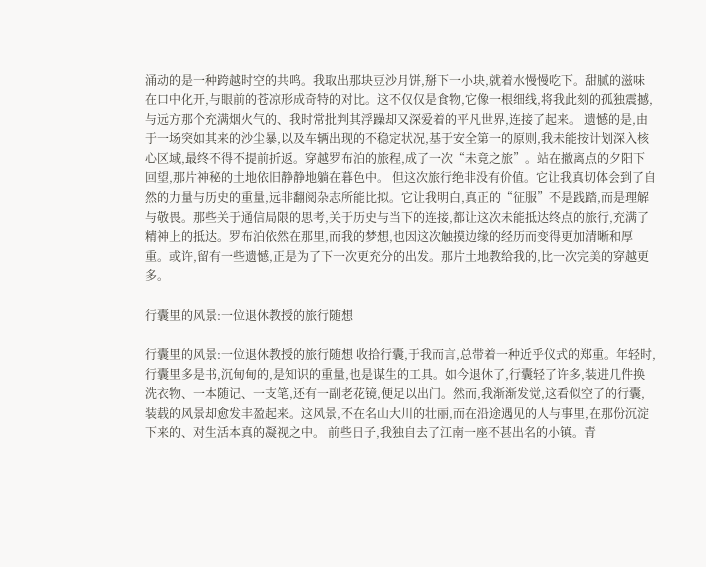涌动的是一种跨越时空的共鸣。我取出那块豆沙月饼,掰下一小块,就着水慢慢吃下。甜腻的滋味在口中化开,与眼前的苍凉形成奇特的对比。这不仅仅是食物,它像一根细线,将我此刻的孤独震撼,与远方那个充满烟火气的、我时常批判其浮躁却又深爱着的平凡世界,连接了起来。 遗憾的是,由于一场突如其来的沙尘暴,以及车辆出现的不稳定状况,基于安全第一的原则,我未能按计划深入核心区域,最终不得不提前折返。穿越罗布泊的旅程,成了一次“未竟之旅”。站在撤离点的夕阳下回望,那片神秘的土地依旧静静地躺在暮色中。 但这次旅行绝非没有价值。它让我真切体会到了自然的力量与历史的重量,远非翻阅杂志所能比拟。它让我明白,真正的“征服”不是践踏,而是理解与敬畏。那些关于通信局限的思考,关于历史与当下的连接,都让这次未能抵达终点的旅行,充满了精神上的抵达。罗布泊依然在那里,而我的梦想,也因这次触摸边缘的经历而变得更加清晰和厚重。或许,留有一些遗憾,正是为了下一次更充分的出发。那片土地教给我的,比一次完美的穿越更多。

行囊里的风景:一位退休教授的旅行随想

行囊里的风景:一位退休教授的旅行随想 收拾行囊,于我而言,总带着一种近乎仪式的郑重。年轻时,行囊里多是书,沉甸甸的,是知识的重量,也是谋生的工具。如今退休了,行囊轻了许多,装进几件换洗衣物、一本随记、一支笔,还有一副老花镜,便足以出门。然而,我渐渐发觉,这看似空了的行囊,装载的风景却愈发丰盈起来。这风景,不在名山大川的壮丽,而在沿途遇见的人与事里,在那份沉淀下来的、对生活本真的凝视之中。 前些日子,我独自去了江南一座不甚出名的小镇。青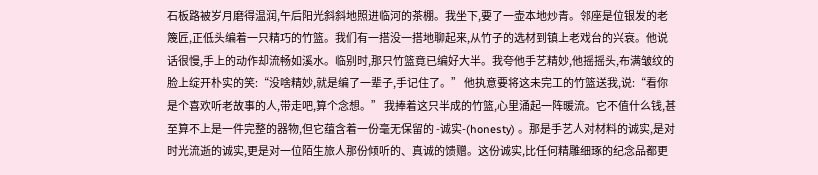石板路被岁月磨得温润,午后阳光斜斜地照进临河的茶棚。我坐下,要了一壶本地炒青。邻座是位银发的老篾匠,正低头编着一只精巧的竹篮。我们有一搭没一搭地聊起来,从竹子的选材到镇上老戏台的兴衰。他说话很慢,手上的动作却流畅如溪水。临别时,那只竹篮竟已编好大半。我夸他手艺精妙,他摇摇头,布满皱纹的脸上绽开朴实的笑:“没啥精妙,就是编了一辈子,手记住了。” 他执意要将这未完工的竹篮送我,说:“看你是个喜欢听老故事的人,带走吧,算个念想。” 我捧着这只半成的竹篮,心里涌起一阵暖流。它不值什么钱,甚至算不上是一件完整的器物,但它蕴含着一份毫无保留的 -诚实-(honesty) 。那是手艺人对材料的诚实,是对时光流逝的诚实,更是对一位陌生旅人那份倾听的、真诚的馈赠。这份诚实,比任何精雕细琢的纪念品都更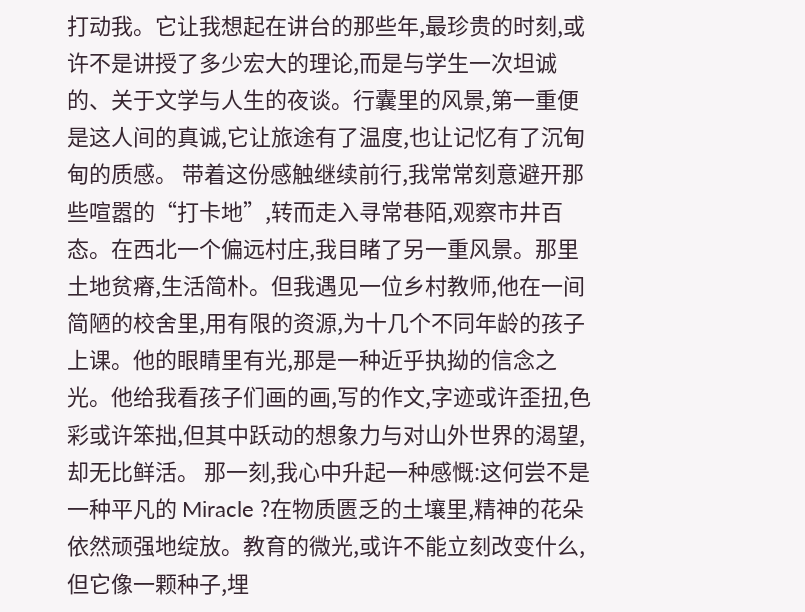打动我。它让我想起在讲台的那些年,最珍贵的时刻,或许不是讲授了多少宏大的理论,而是与学生一次坦诚的、关于文学与人生的夜谈。行囊里的风景,第一重便是这人间的真诚,它让旅途有了温度,也让记忆有了沉甸甸的质感。 带着这份感触继续前行,我常常刻意避开那些喧嚣的“打卡地”,转而走入寻常巷陌,观察市井百态。在西北一个偏远村庄,我目睹了另一重风景。那里土地贫瘠,生活简朴。但我遇见一位乡村教师,他在一间简陋的校舍里,用有限的资源,为十几个不同年龄的孩子上课。他的眼睛里有光,那是一种近乎执拗的信念之光。他给我看孩子们画的画,写的作文,字迹或许歪扭,色彩或许笨拙,但其中跃动的想象力与对山外世界的渴望,却无比鲜活。 那一刻,我心中升起一种感慨:这何尝不是一种平凡的 Miracle ?在物质匮乏的土壤里,精神的花朵依然顽强地绽放。教育的微光,或许不能立刻改变什么,但它像一颗种子,埋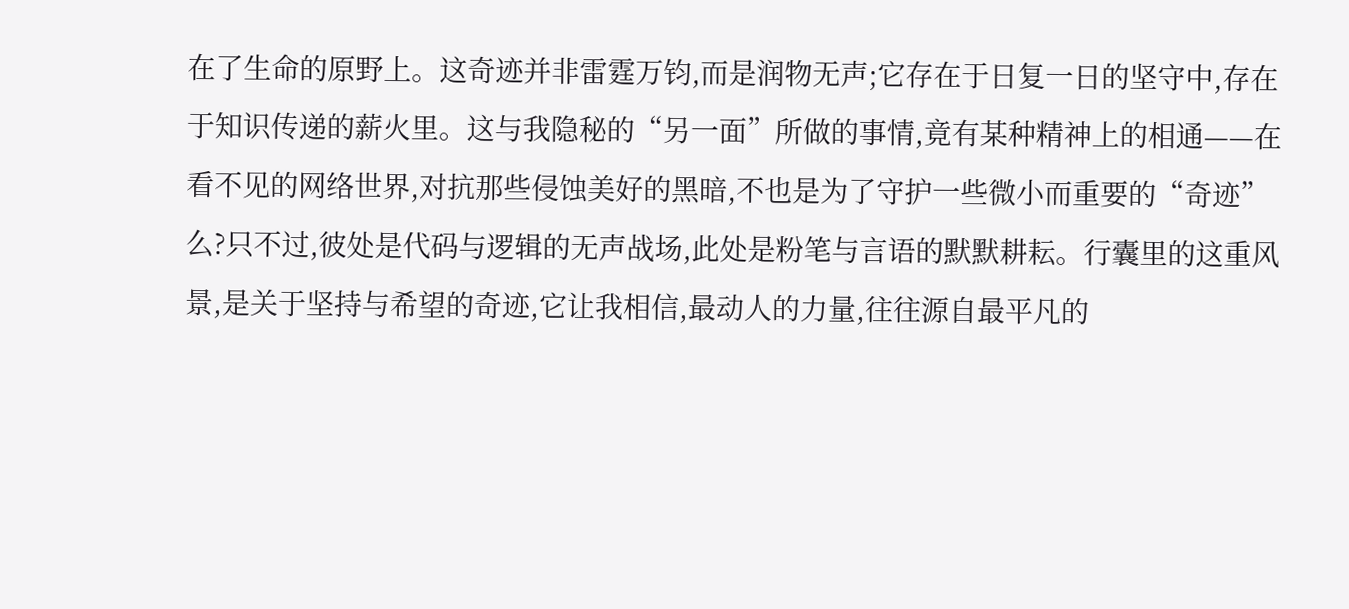在了生命的原野上。这奇迹并非雷霆万钧,而是润物无声;它存在于日复一日的坚守中,存在于知识传递的薪火里。这与我隐秘的“另一面”所做的事情,竟有某种精神上的相通——在看不见的网络世界,对抗那些侵蚀美好的黑暗,不也是为了守护一些微小而重要的“奇迹”么?只不过,彼处是代码与逻辑的无声战场,此处是粉笔与言语的默默耕耘。行囊里的这重风景,是关于坚持与希望的奇迹,它让我相信,最动人的力量,往往源自最平凡的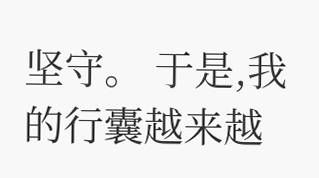坚守。 于是,我的行囊越来越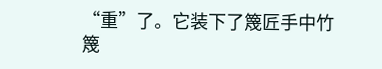“重”了。它装下了篾匠手中竹篾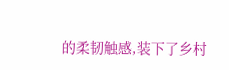的柔韧触感,装下了乡村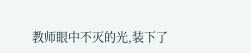教师眼中不灭的光,装下了